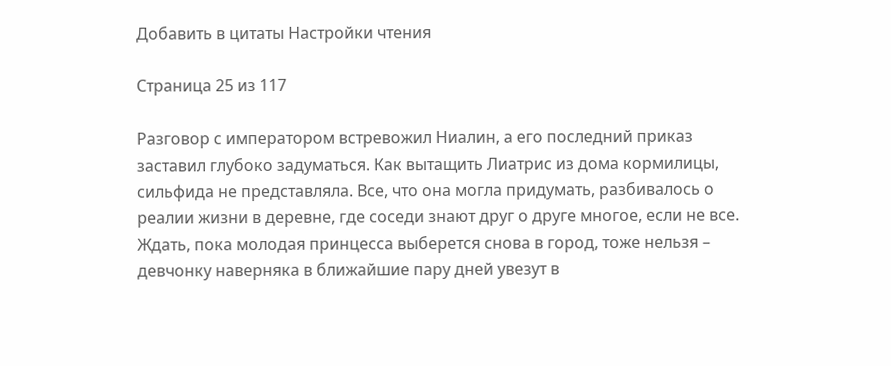Добавить в цитаты Настройки чтения

Страница 25 из 117

Разговор с императором встревожил Ниалин, а его последний приказ заставил глубоко задуматься. Как вытащить Лиатрис из дома кормилицы, сильфида не представляла. Все, что она могла придумать, разбивалось о реалии жизни в деревне, где соседи знают друг о друге многое, если не все. Ждать, пока молодая принцесса выберется снова в город, тоже нельзя – девчонку наверняка в ближайшие пару дней увезут в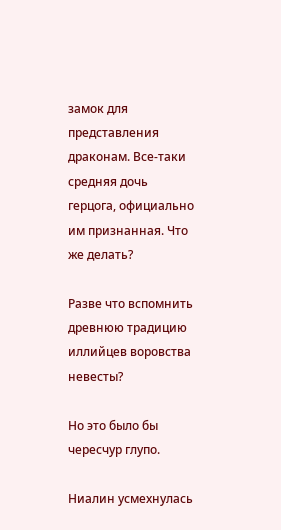замок для представления драконам. Все-таки средняя дочь герцога, официально им признанная. Что же делать?

Разве что вспомнить древнюю традицию иллийцев воровства невесты?

Но это было бы чересчур глупо.

Ниалин усмехнулась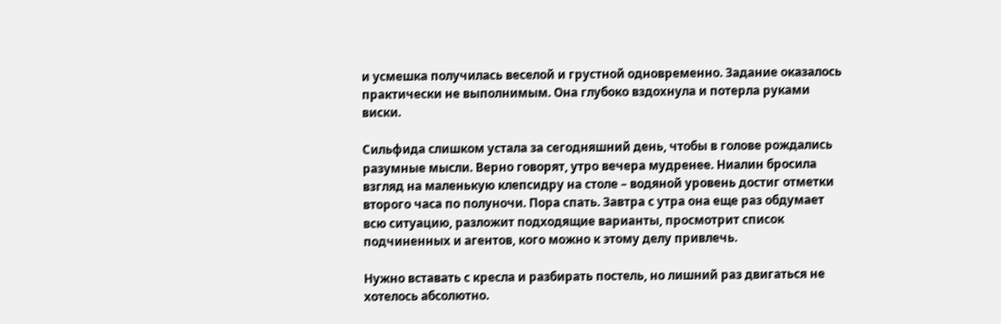и усмешка получилась веселой и грустной одновременно. Задание оказалось практически не выполнимым. Она глубоко вздохнула и потерла руками виски.

Сильфида слишком устала за сегодняшний день, чтобы в голове рождались разумные мысли. Верно говорят, утро вечера мудренее. Ниалин бросила взгляд на маленькую клепсидру на столе – водяной уровень достиг отметки второго часа по полуночи. Пора спать. Завтра с утра она еще раз обдумает всю ситуацию, разложит подходящие варианты, просмотрит список подчиненных и агентов, кого можно к этому делу привлечь.

Нужно вставать с кресла и разбирать постель, но лишний раз двигаться не хотелось абсолютно.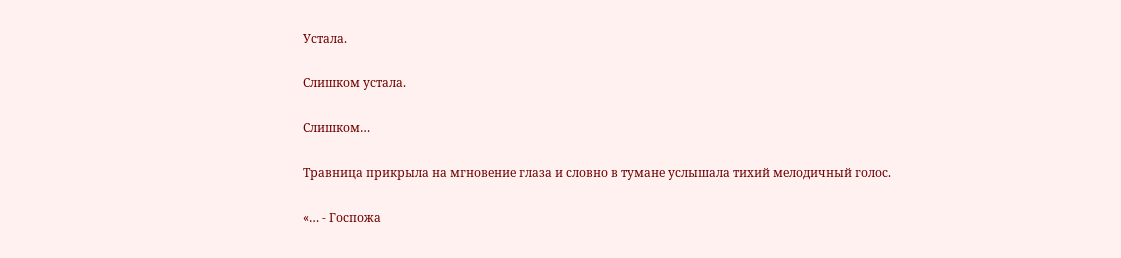Устала.

Слишком устала.

Слишком…

Травница прикрыла на мгновение глаза и словно в тумане услышала тихий мелодичный голос.

«… - Госпожа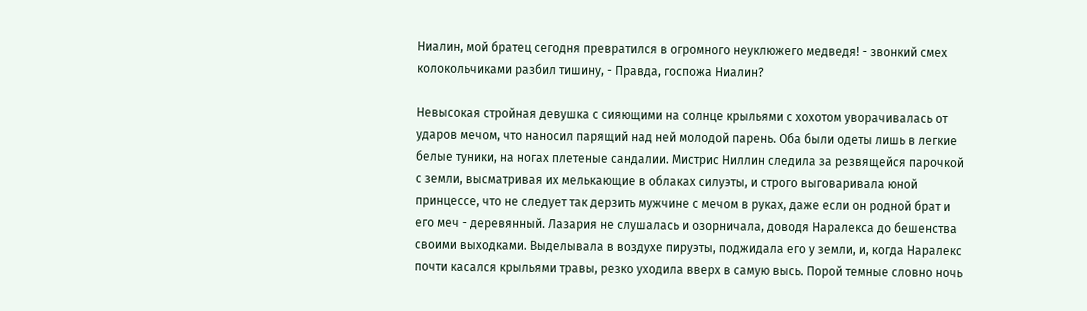Ниалин, мой братец сегодня превратился в огромного неуклюжего медведя! - звонкий смех колокольчиками разбил тишину, - Правда, госпожа Ниалин?

Невысокая стройная девушка с сияющими на солнце крыльями с хохотом уворачивалась от ударов мечом, что наносил парящий над ней молодой парень. Оба были одеты лишь в легкие белые туники, на ногах плетеные сандалии. Мистрис Ниллин следила за резвящейся парочкой с земли, высматривая их мелькающие в облаках силуэты, и строго выговаривала юной принцессе, что не следует так дерзить мужчине с мечом в руках, даже если он родной брат и его меч - деревянный. Лазария не слушалась и озорничала, доводя Наралекса до бешенства своими выходками. Выделывала в воздухе пируэты, поджидала его у земли, и, когда Наралекс почти касался крыльями травы, резко уходила вверх в самую высь. Порой темные словно ночь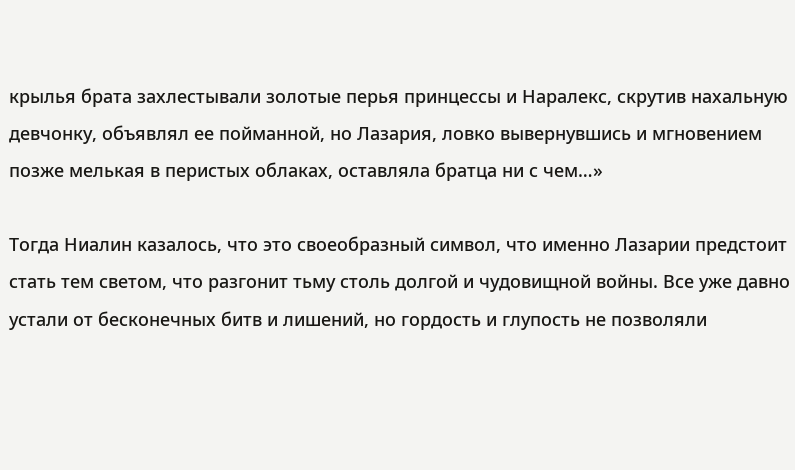крылья брата захлестывали золотые перья принцессы и Наралекс, скрутив нахальную девчонку, объявлял ее пойманной, но Лазария, ловко вывернувшись и мгновением позже мелькая в перистых облаках, оставляла братца ни с чем…»

Тогда Ниалин казалось, что это своеобразный символ, что именно Лазарии предстоит стать тем светом, что разгонит тьму столь долгой и чудовищной войны. Все уже давно устали от бесконечных битв и лишений, но гордость и глупость не позволяли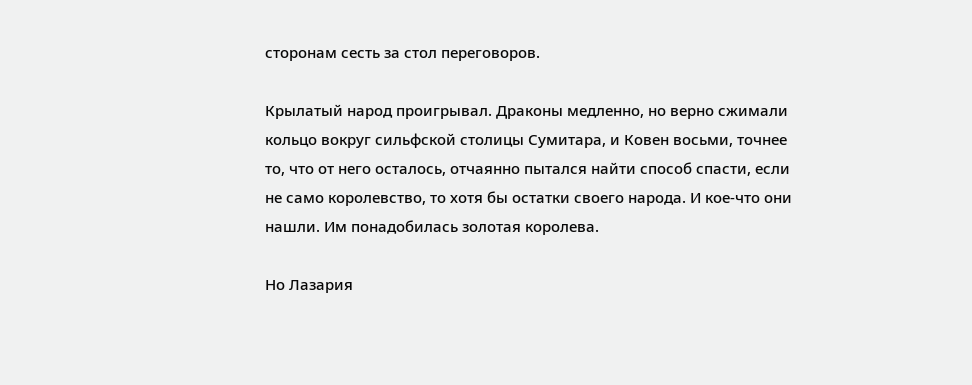сторонам сесть за стол переговоров.

Крылатый народ проигрывал. Драконы медленно, но верно сжимали кольцо вокруг сильфской столицы Сумитара, и Ковен восьми, точнее то, что от него осталось, отчаянно пытался найти способ спасти, если не само королевство, то хотя бы остатки своего народа. И кое-что они нашли. Им понадобилась золотая королева.

Но Лазария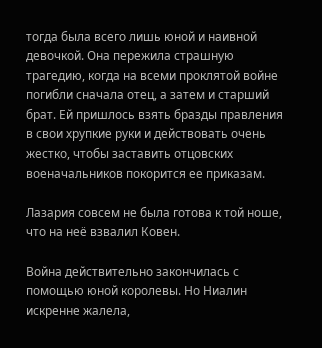тогда была всего лишь юной и наивной девочкой. Она пережила страшную трагедию, когда на всеми проклятой войне погибли сначала отец, а затем и старший брат. Ей пришлось взять бразды правления в свои хрупкие руки и действовать очень жестко, чтобы заставить отцовских военачальников покорится ее приказам.

Лазария совсем не была готова к той ноше, что на неё взвалил Ковен.

Война действительно закончилась с помощью юной королевы. Но Ниалин искренне жалела,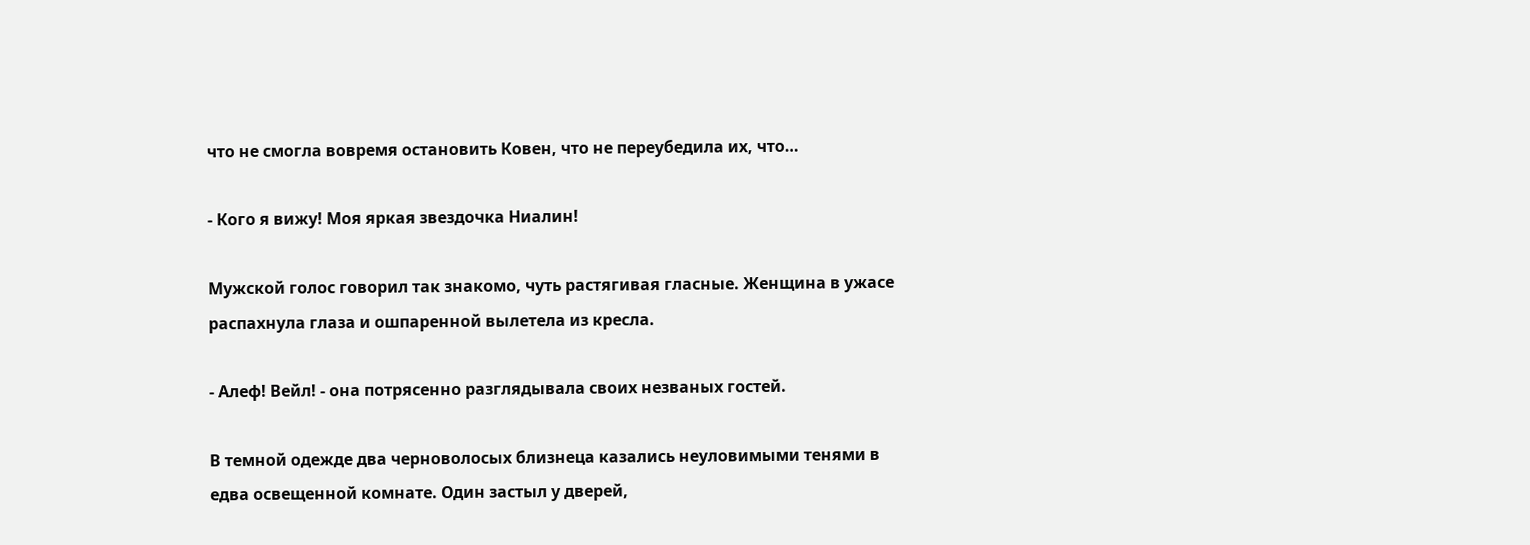что не смогла вовремя остановить Ковен, что не переубедила их, что…

- Кого я вижу! Моя яркая звездочка Ниалин!

Мужской голос говорил так знакомо, чуть растягивая гласные. Женщина в ужасе распахнула глаза и ошпаренной вылетела из кресла.

- Алеф! Вейл! - она потрясенно разглядывала своих незваных гостей.

В темной одежде два черноволосых близнеца казались неуловимыми тенями в едва освещенной комнате. Один застыл у дверей,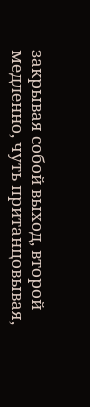закрывая собой выход, второй медленно, чуть пританцовывая,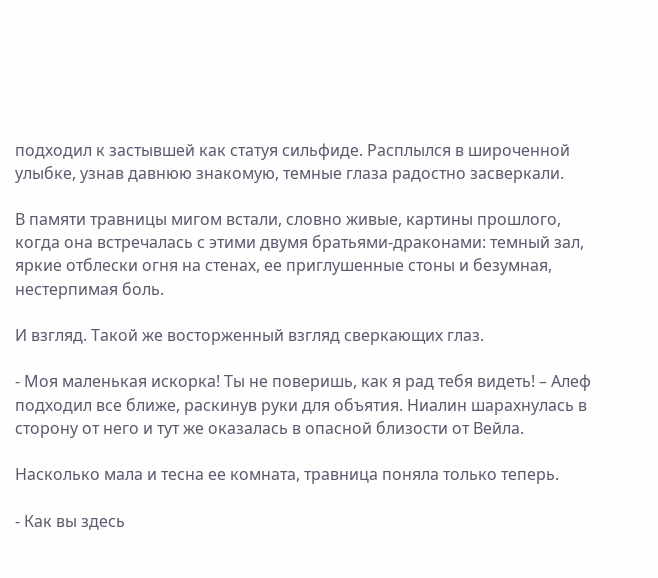подходил к застывшей как статуя сильфиде. Расплылся в широченной улыбке, узнав давнюю знакомую, темные глаза радостно засверкали.

В памяти травницы мигом встали, словно живые, картины прошлого, когда она встречалась с этими двумя братьями-драконами: темный зал, яркие отблески огня на стенах, ее приглушенные стоны и безумная, нестерпимая боль.

И взгляд. Такой же восторженный взгляд сверкающих глаз.

- Моя маленькая искорка! Ты не поверишь, как я рад тебя видеть! – Алеф подходил все ближе, раскинув руки для объятия. Ниалин шарахнулась в сторону от него и тут же оказалась в опасной близости от Вейла.

Насколько мала и тесна ее комната, травница поняла только теперь.

- Как вы здесь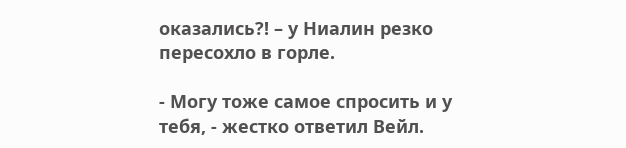оказались?! – у Ниалин резко пересохло в горле.

- Могу тоже самое спросить и у тебя, - жестко ответил Вейл.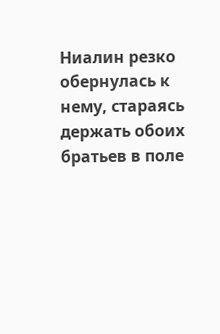Ниалин резко обернулась к нему, стараясь держать обоих братьев в поле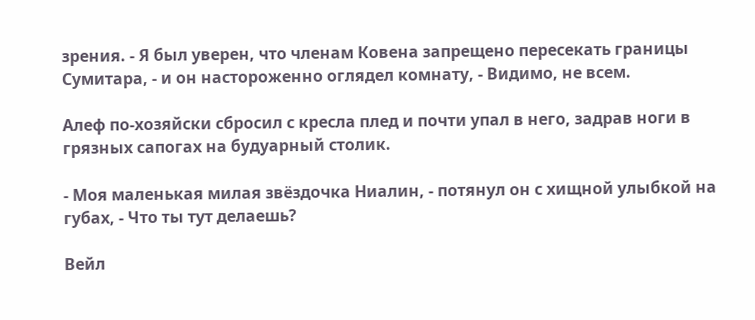зрения. - Я был уверен, что членам Ковена запрещено пересекать границы Сумитара, - и он настороженно оглядел комнату, - Видимо, не всем.

Алеф по-хозяйски сбросил с кресла плед и почти упал в него, задрав ноги в грязных сапогах на будуарный столик.

- Моя маленькая милая звёздочка Ниалин, - потянул он с хищной улыбкой на губах, - Что ты тут делаешь?

Вейл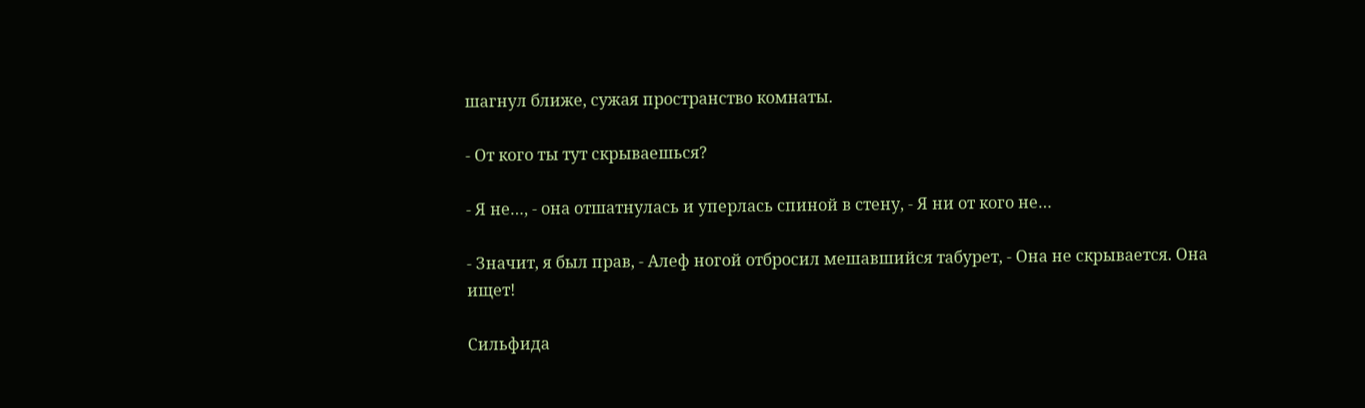шагнул ближе, сужая пространство комнаты.

- От кого ты тут скрываешься?

- Я не…, - она отшатнулась и уперлась спиной в стену, - Я ни от кого не…

- Значит, я был прав, - Алеф ногой отбросил мешавшийся табурет, - Она не скрывается. Она ищет!

Сильфида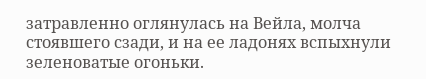затравленно оглянулась на Вейла, молча стоявшего сзади, и на ее ладонях вспыхнули зеленоватые огоньки.